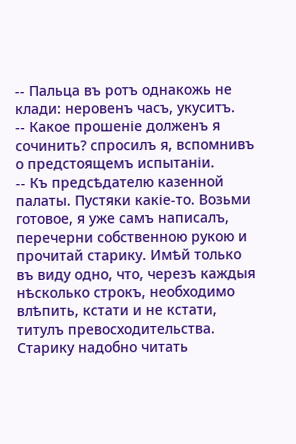-- Пальца въ ротъ однакожь не клади: неровенъ часъ, укуситъ.
-- Какое прошеніе долженъ я сочинить? спросилъ я, вспомнивъ о предстоящемъ испытаніи.
-- Къ предсѣдателю казенной палаты. Пустяки какіе-то. Возьми готовое, я уже самъ написалъ, перечерни собственною рукою и прочитай старику. Имѣй только въ виду одно, что, черезъ каждыя нѣсколько строкъ, необходимо влѣпить, кстати и не кстати, титулъ превосходительства. Старику надобно читать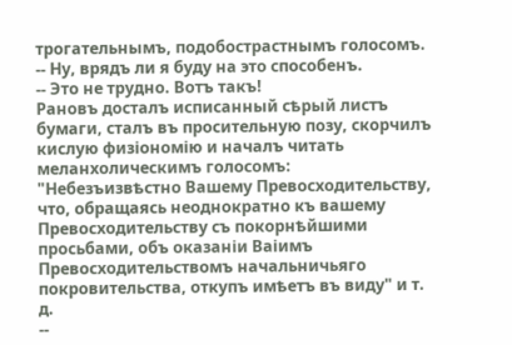трогательнымъ, подобострастнымъ голосомъ.
-- Ну, врядъ ли я буду на это способенъ.
-- Это не трудно. Вотъ такъ!
Рановъ досталъ исписанный сѣрый листъ бумаги, сталъ въ просительную позу, скорчилъ кислую физіономію и началъ читать меланхолическимъ голосомъ:
"Небезъизвѣстно Вашему Превосходительству, что, обращаясь неоднократно къ вашему Превосходительству съ покорнѣйшими просьбами, объ оказаніи Ваiимъ Превосходительствомъ начальничьяго покровительства, откупъ имѣетъ въ виду" и т. д.
--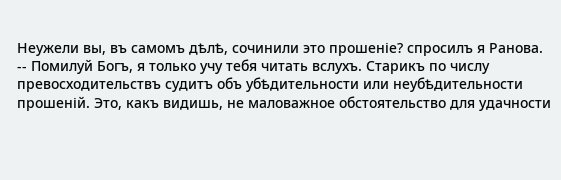Неужели вы, въ самомъ дѣлѣ, сочинили это прошеніе? спросилъ я Ранова.
-- Помилуй Богъ, я только учу тебя читать вслухъ. Старикъ по числу превосходительствъ судитъ объ убѣдительности или неубѣдительности прошеній. Это, какъ видишь, не маловажное обстоятельство для удачности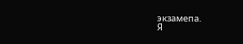экзамепа.
Я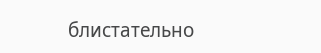блистательно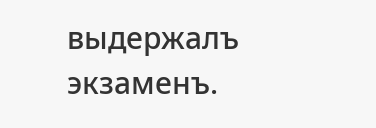выдержалъ экзаменъ.